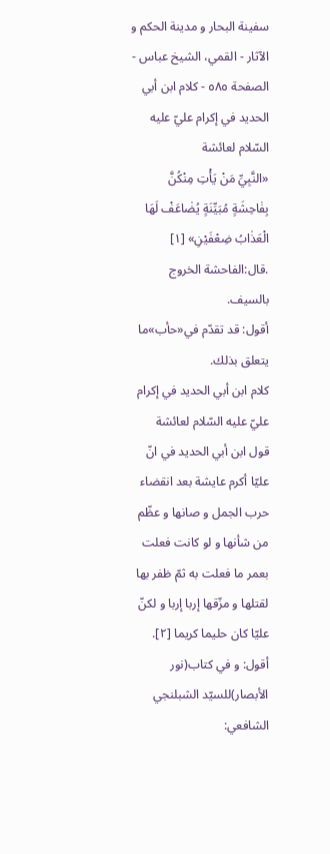سفینة البحار و مدینة الحکم و الآثار - القمي، الشيخ عباس - الصفحة ٥٨٥ - كلام ابن أبي الحديد في إكرام عليّ عليه السّلام لعائشة
«النَّبِيِّ مَنْ يَأْتِ مِنْكُنَّ بِفٰاحِشَةٍ مُبَيِّنَةٍ يُضٰاعَفْ لَهَا الْعَذٰابُ ضِعْفَيْنِ» [١] .قال:الفاحشة الخروج بالسيف.
أقول: قد تقدّم في«حأب»ما يتعلق بذلك.
كلام ابن أبي الحديد في إكرام عليّ عليه السّلام لعائشة
قول ابن أبي الحديد في انّ عليّا أكرم عايشة بعد انقضاء حرب الجمل و صانها و عظّم من شأنها و لو كانت فعلت بعمر ما فعلت به ثمّ ظفر بها لقتلها و مزّقها إربا إربا و لكنّ عليّا كان حليما كريما [٢].
أقول: و في كتاب(نور الأبصار)للسيّد الشبلنجي الشافعي: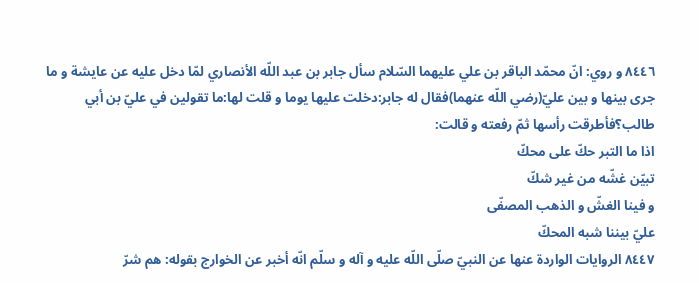٨٤٤٦ و روي: انّ محمّد الباقر بن علي عليهما السّلام سأل جابر بن عبد اللّه الأنصاري لمّا دخل عليه عن عايشة و ما جرى بينها و بين عليّ(رضي اللّه عنهما)فقال له جابر:دخلت عليها يوما و قلت لها:ما تقولين في عليّ بن أبي طالب؟فأطرقت رأسها ثمّ رفعته و قالت:
اذا ما التبر حكّ على محكّ
تبيّن غشّه من غير شكّ
و فينا الغشّ و الذهب المصفّى
عليّ بيننا شبه المحكّ
٨٤٤٧ الروايات الواردة عنها عن النبيّ صلّى اللّه عليه و آله و سلّم انّه أخبر عن الخوارج بقوله: هم شرّ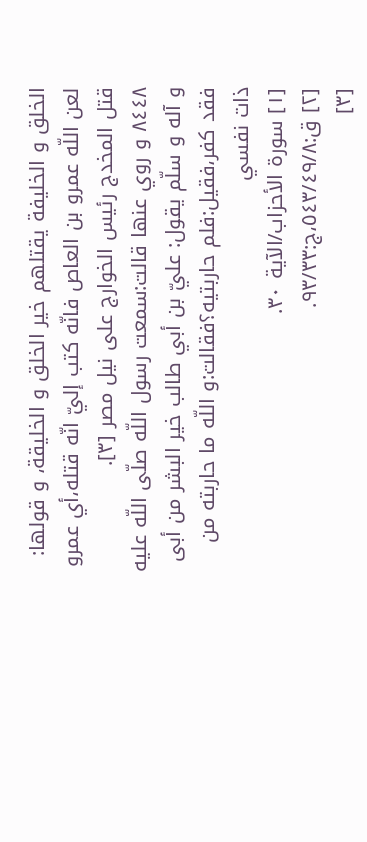الخلق و الخليفة يقتلهم خير الخلق و الخليقة، و قولها: لعن اللّه عمرو بن العاص فانّه كتب إليّ انّه قتله،أي عمرو قتل المخدج رئيس الخوارج على نيل مصر [٣].
٨٤٤٨ و روي عنها قالت:سمعت رسول اللّه صلّى اللّه عليه و آله و سلّم يقول: عليّ بن أبي طالب خير البشر من أبى فقد كفر،فقيل:فلم حاربتيه؟فقالت:و اللّه ما حاربته من ذات نفسي
[١] سورة الأحزاب/الآية ٣٠.
[٢] ق:٥٤٣/٤٩/٨،ج:٩٣/٣٣.
[٣]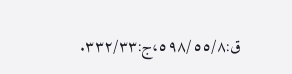ق:٥٩٨/٥٥/٨،ج:٣٣٢/٣٣.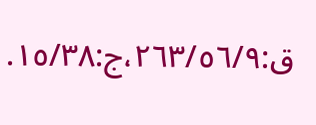ق:٢٦٣/٥٦/٩،ج:١٥/٣٨.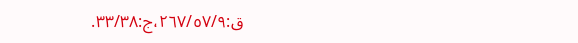ق:٢٦٧/٥٧/٩،ج:٣٣/٣٨.